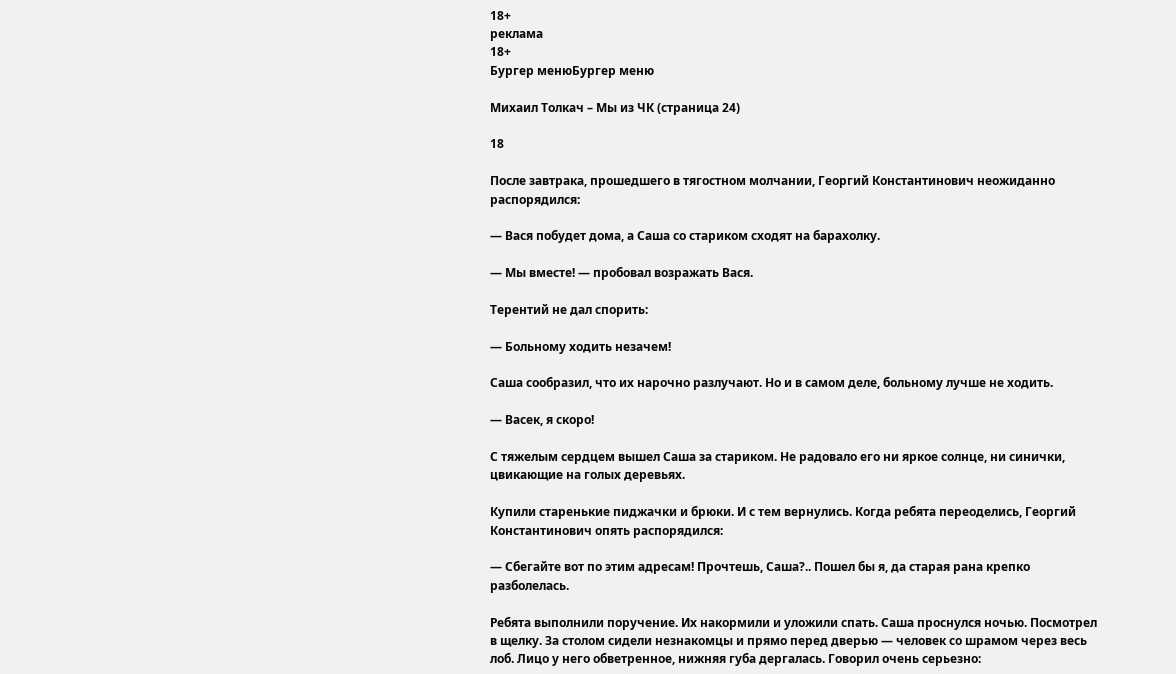18+
реклама
18+
Бургер менюБургер меню

Михаил Толкач – Мы из ЧК (страница 24)

18

После завтрака, прошедшего в тягостном молчании, Георгий Константинович неожиданно распорядился:

— Вася побудет дома, а Саша со стариком сходят на барахолку.

— Мы вместе! — пробовал возражать Вася.

Терентий не дал спорить:

— Больному ходить незачем!

Саша сообразил, что их нарочно разлучают. Но и в самом деле, больному лучше не ходить.

— Васек, я скоро!

С тяжелым сердцем вышел Саша за стариком. Не радовало его ни яркое солнце, ни синички, цвикающие на голых деревьях.

Купили старенькие пиджачки и брюки. И с тем вернулись. Когда ребята переоделись, Георгий Константинович опять распорядился:

— Сбегайте вот по этим адресам! Прочтешь, Саша?.. Пошел бы я, да старая рана крепко разболелась.

Ребята выполнили поручение. Их накормили и уложили спать. Саша проснулся ночью. Посмотрел в щелку. За столом сидели незнакомцы и прямо перед дверью — человек со шрамом через весь лоб. Лицо у него обветренное, нижняя губа дергалась. Говорил очень серьезно: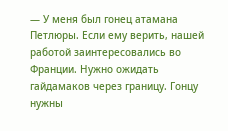— У меня был гонец атамана Петлюры. Если ему верить, нашей работой заинтересовались во Франции. Нужно ожидать гайдамаков через границу. Гонцу нужны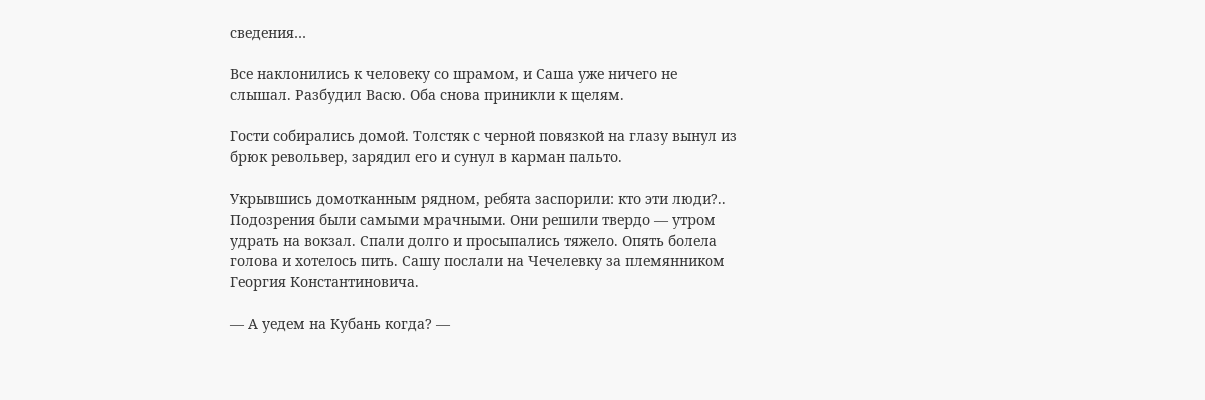сведения…

Все наклонились к человеку со шрамом, и Саша уже ничего не слышал. Разбудил Васю. Оба снова приникли к щелям.

Гости собирались домой. Толстяк с черной повязкой на глазу вынул из брюк револьвер, зарядил его и сунул в карман пальто.

Укрывшись домотканным рядном, ребята заспорили: кто эти люди?.. Подозрения были самыми мрачными. Они решили твердо — утром удрать на вокзал. Спали долго и просыпались тяжело. Опять болела голова и хотелось пить. Сашу послали на Чечелевку за племянником Георгия Константиновича.

— А уедем на Кубань когда? —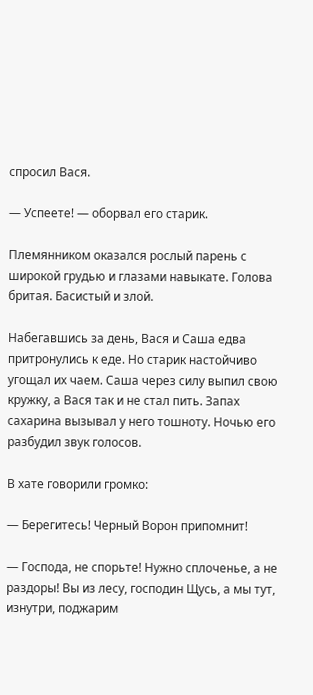спросил Вася.

— Успеете! — оборвал его старик.

Племянником оказался рослый парень с широкой грудью и глазами навыкате. Голова бритая. Басистый и злой.

Набегавшись за день, Вася и Саша едва притронулись к еде. Но старик настойчиво угощал их чаем. Саша через силу выпил свою кружку, а Вася так и не стал пить. Запах сахарина вызывал у него тошноту. Ночью его разбудил звук голосов.

В хате говорили громко:

— Берегитесь! Черный Ворон припомнит!

— Господа, не спорьте! Нужно сплоченье, а не раздоры! Вы из лесу, господин Щусь, а мы тут, изнутри, поджарим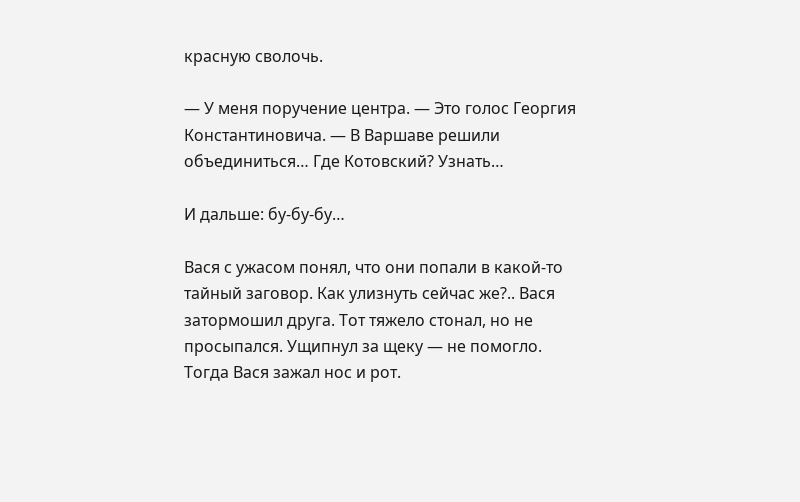красную сволочь.

— У меня поручение центра. — Это голос Георгия Константиновича. — В Варшаве решили объединиться… Где Котовский? Узнать…

И дальше: бу-бу-бу…

Вася с ужасом понял, что они попали в какой-то тайный заговор. Как улизнуть сейчас же?.. Вася затормошил друга. Тот тяжело стонал, но не просыпался. Ущипнул за щеку — не помогло. Тогда Вася зажал нос и рот.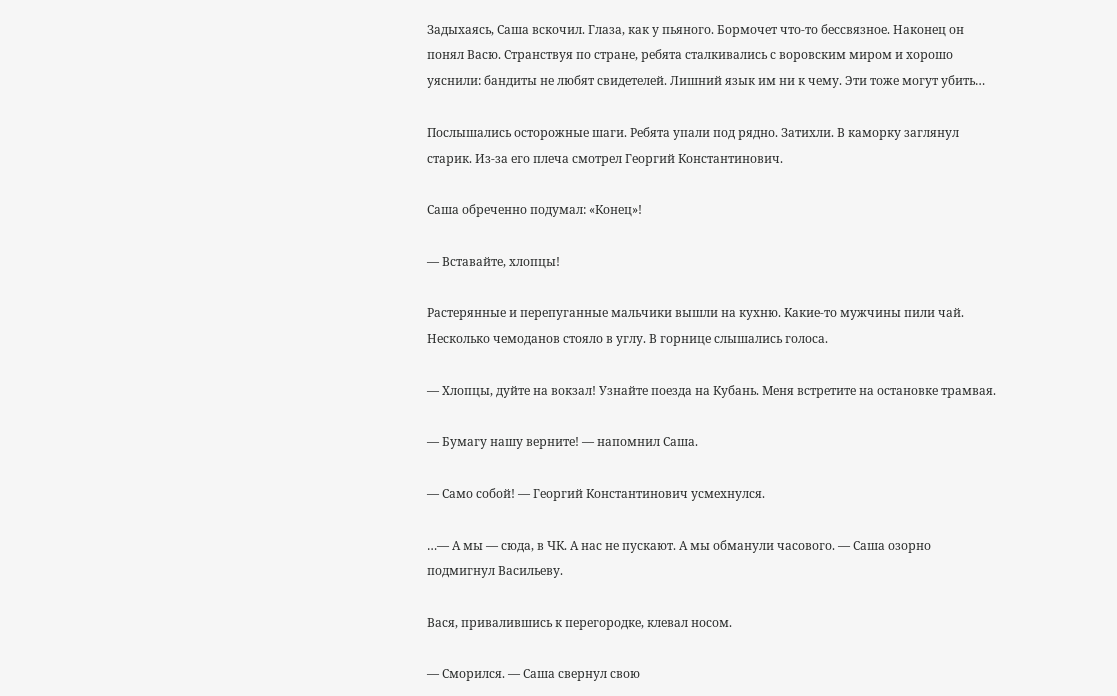Задыхаясь, Саша вскочил. Глаза, как у пьяного. Бормочет что-то бессвязное. Наконец он понял Васю. Странствуя по стране, ребята сталкивались с воровским миром и хорошо уяснили: бандиты не любят свидетелей. Лишний язык им ни к чему. Эти тоже могут убить…

Послышались осторожные шаги. Ребята упали под рядно. Затихли. В каморку заглянул старик. Из-за его плеча смотрел Георгий Константинович.

Саша обреченно подумал: «Конец»!

— Вставайте, хлопцы!

Растерянные и перепуганные мальчики вышли на кухню. Какие-то мужчины пили чай. Несколько чемоданов стояло в углу. В горнице слышались голоса.

— Хлопцы, дуйте на вокзал! Узнайте поезда на Кубань. Меня встретите на остановке трамвая.

— Бумагу нашу верните! — напомнил Саша.

— Само собой! — Георгий Константинович усмехнулся.

…— А мы — сюда, в ЧК. А нас не пускают. А мы обманули часового. — Саша озорно подмигнул Васильеву.

Вася, привалившись к перегородке, клевал носом.

— Сморился. — Саша свернул свою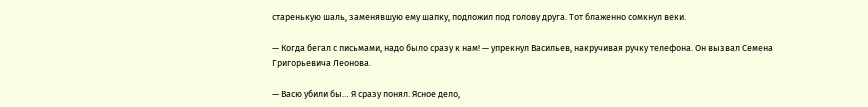старенькую шаль, заменявшую ему шапку, подложил под голову друга. Тот блаженно сомкнул веки.

— Когда бегал с письмами, надо было сразу к нам! — упрекнул Васильев, накручивая ручку телефона. Он вызвал Семена Григорьевича Леонова.

— Васю убили бы… Я сразу понял. Ясное дело,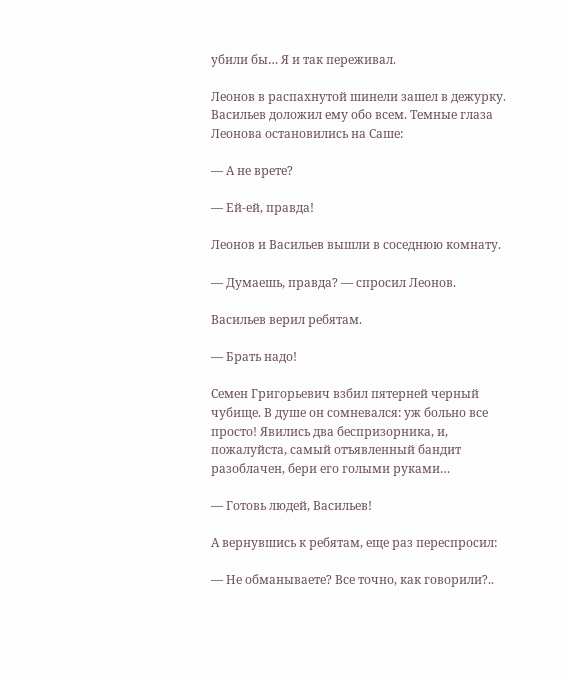убили бы… Я и так переживал.

Леонов в распахнутой шинели зашел в дежурку. Васильев доложил ему обо всем. Темные глаза Леонова остановились на Саше:

— А не врете?

— Ей-ей, правда!

Леонов и Васильев вышли в соседнюю комнату.

— Думаешь, правда? — спросил Леонов.

Васильев верил ребятам.

— Брать надо!

Семен Григорьевич взбил пятерней черный чубище. В душе он сомневался: уж больно все просто! Явились два беспризорника, и, пожалуйста, самый отъявленный бандит разоблачен, бери его голыми руками…

— Готовь людей, Васильев!

А вернувшись к ребятам, еще раз переспросил:

— Не обманываете? Все точно, как говорили?..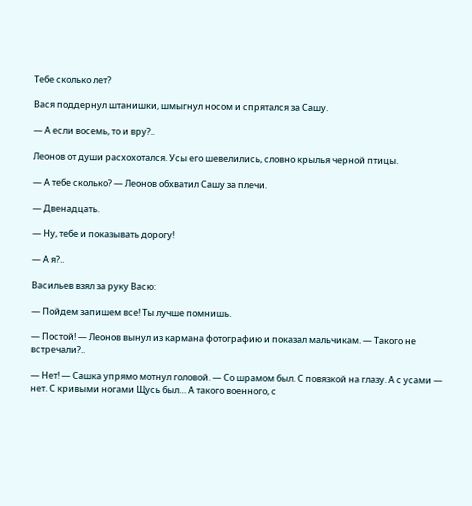Тебе сколько лет?

Вася поддернул штанишки, шмыгнул носом и спрятался за Сашу.

— А если восемь, то и вру?..

Леонов от души расхохотался. Усы его шевелились, словно крылья черной птицы.

— А тебе сколько? — Леонов обхватил Сашу за плечи.

— Двенадцать.

— Ну, тебе и показывать дорогу!

— А я?..

Васильев взял за руку Васю:

— Пойдем запишем все! Ты лучше помнишь.

— Постой! — Леонов вынул из кармана фотографию и показал мальчикам. — Такого не встречали?..

— Нет! — Сашка упрямо мотнул головой. — Со шрамом был. С повязкой на глазу. А с усами — нет. С кривыми ногами Щусь был… А такого военного, с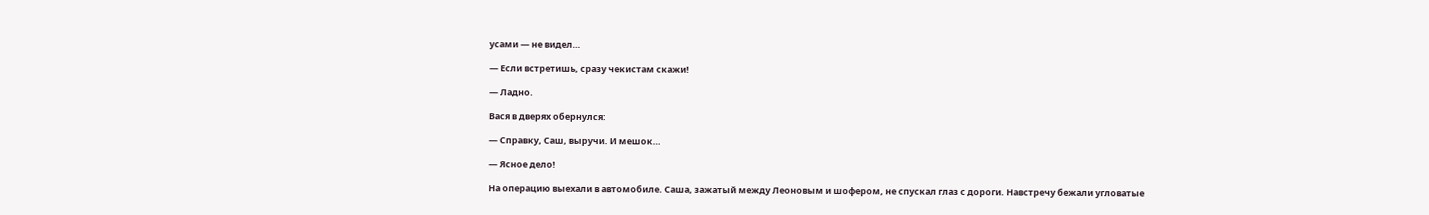усами — не видел…

— Если встретишь, сразу чекистам скажи!

— Ладно.

Вася в дверях обернулся:

— Справку, Саш, выручи. И мешок…

— Ясное дело!

На операцию выехали в автомобиле. Саша, зажатый между Леоновым и шофером, не спускал глаз с дороги. Навстречу бежали угловатые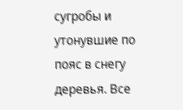сугробы и утонувшие по пояс в снегу деревья. Все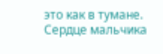это как в тумане. Сердце мальчика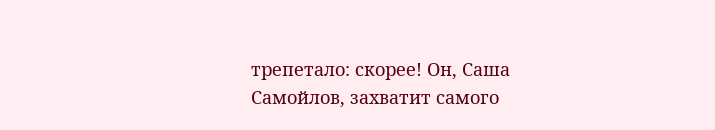трепетало: скорее! Он, Саша Самойлов, захватит самого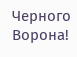Черного Ворона!